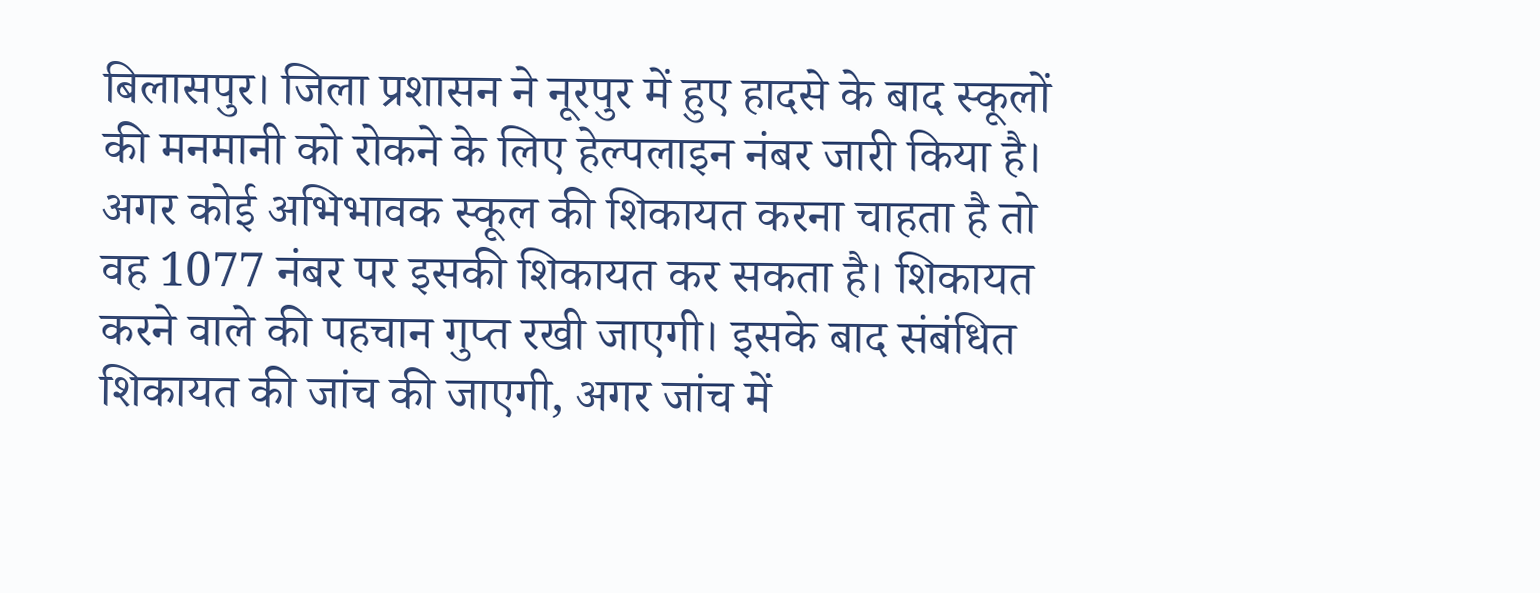बिलासपुर। जिला प्रशासन ने नूरपुर में हुए हादसे के बाद स्कूलों की मनमानी को रोकने के लिए हेल्पलाइन नंबर जारी किया है। अगर कोई अभिभावक स्कूल की शिकायत करना चाहता है तो वह 1077 नंबर पर इसकी शिकायत कर सकता है। शिकायत करने वाले की पहचान गुप्त रखी जाएगी। इसके बाद संबंधित शिकायत की जांच की जाएगी, अगर जांच में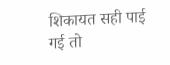शिकायत सही पाई गई तो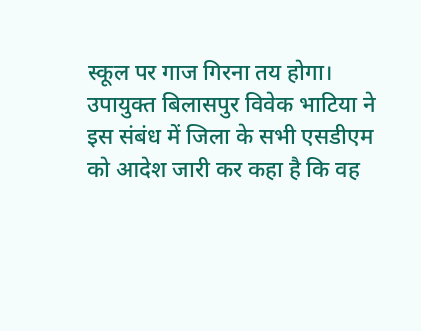स्कूल पर गाज गिरना तय होगा।
उपायुक्त बिलासपुर विवेक भाटिया ने इस संबंध में जिला के सभी एसडीएम को आदेश जारी कर कहा है कि वह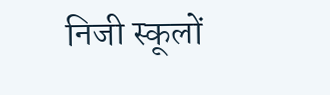निजी स्कूलों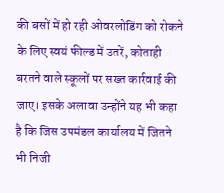की बसों में हो रही ओवरलोडिंग को रोकने के लिए स्वयं फील्ड में उतरें, कोताही बरतने वाले स्कूलों पर सख्त कार्रवाई की जाए। इसके अलावा उन्होंने यह भी कहा है कि जिस उपमंडल कार्यालय में जितने भी निजी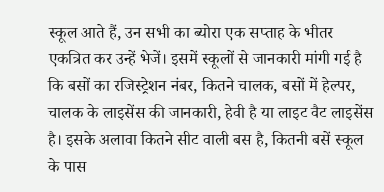स्कूल आते हैं, उन सभी का ब्योरा एक सप्ताह के भीतर एकत्रित कर उन्हें भेजें। इसमें स्कूलों से जानकारी मांगी गई है कि बसों का रजिस्ट्रेशन नंबर, कितने चालक, बसों में हेल्पर, चालक के लाइसेंस की जानकारी, हेवी है या लाइट वैट लाइसेंस है। इसके अलावा कितने सीट वाली बस है, कितनी बसें स्कूल के पास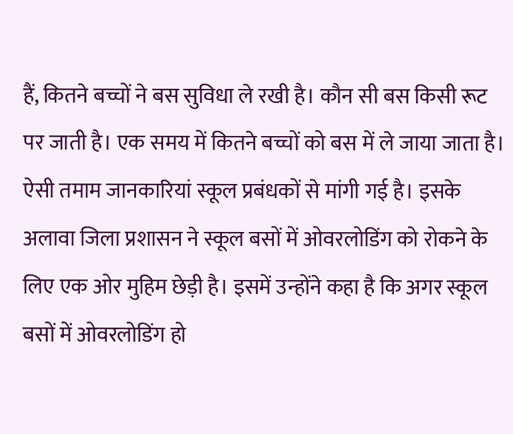हैं, कितने बच्चों ने बस सुविधा ले रखी है। कौन सी बस किसी रूट पर जाती है। एक समय में कितने बच्चों को बस में ले जाया जाता है। ऐसी तमाम जानकारियां स्कूल प्रबंधकों से मांगी गई है। इसके अलावा जिला प्रशासन ने स्कूल बसों में ओवरलोडिंग को रोकने के लिए एक ओर मुहिम छेड़ी है। इसमें उन्होंने कहा है कि अगर स्कूल बसों में ओवरलोडिंग हो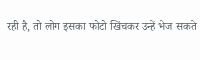रही है, तो लोग इसका फोटो खिंचकर उन्हें भेज सकते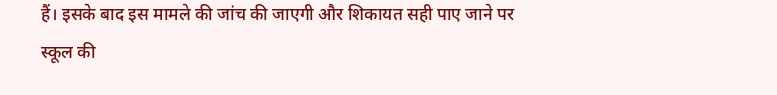हैं। इसके बाद इस मामले की जांच की जाएगी और शिकायत सही पाए जाने पर स्कूल की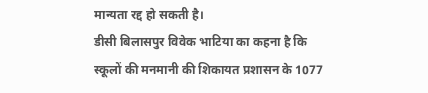मान्यता रद्द हो सकती है।
डीसी बिलासपुर विवेक भाटिया का कहना है कि स्कूलों की मनमानी की शिकायत प्रशासन के 1077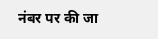नंबर पर की जा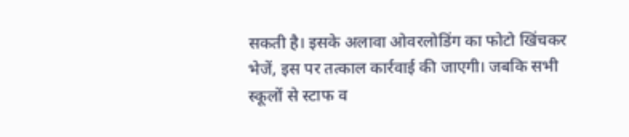सकती है। इसके अलावा ओवरलोडिंग का फोटो खिंचकर भेजें, इस पर तत्काल कार्रवाई की जाएगी। जबकि सभी स्कूलों से स्टाफ व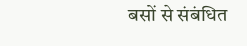बसों से संबंधित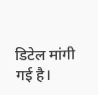डिटेल मांगी गई है।